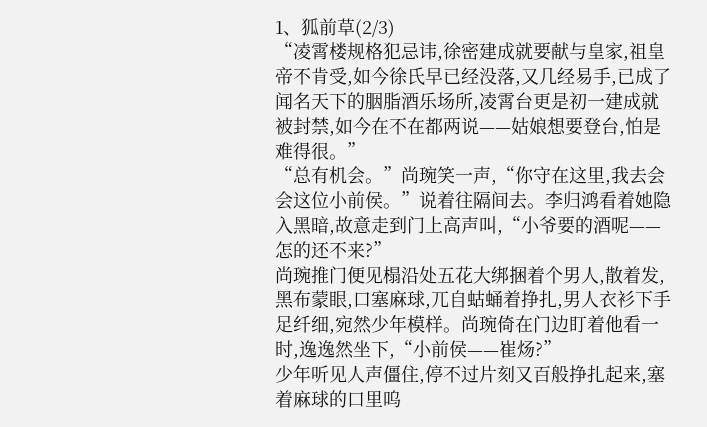1、狐前草(2/3)
“凌霄楼规格犯忌讳,徐密建成就要献与皇家,祖皇帝不肯受,如今徐氏早已经没落,又几经易手,已成了闻名天下的胭脂酒乐场所,凌霄台更是初一建成就被封禁,如今在不在都两说——姑娘想要登台,怕是难得很。”
“总有机会。”尚琬笑一声,“你守在这里,我去会会这位小前侯。”说着往隔间去。李归鸿看着她隐入黑暗,故意走到门上高声叫,“小爷要的酒呢——怎的还不来?”
尚琬推门便见榻沿处五花大绑捆着个男人,散着发,黑布蒙眼,口塞麻球,兀自蛄蛹着挣扎,男人衣衫下手足纤细,宛然少年模样。尚琬倚在门边盯着他看一时,逸逸然坐下,“小前侯——崔炀?”
少年听见人声僵住,停不过片刻又百般挣扎起来,塞着麻球的口里呜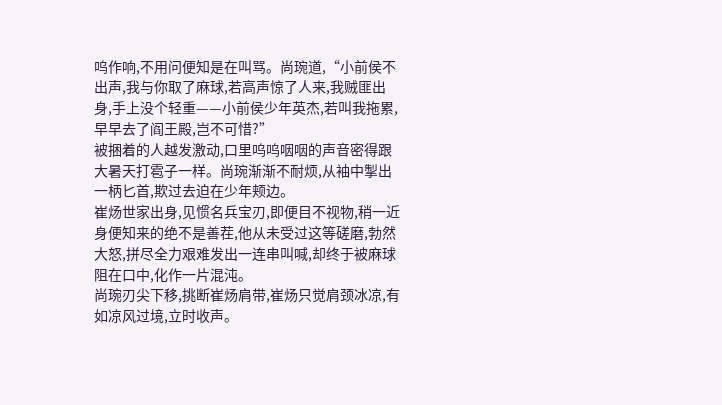呜作响,不用问便知是在叫骂。尚琬道,“小前侯不出声,我与你取了麻球,若高声惊了人来,我贼匪出身,手上没个轻重——小前侯少年英杰,若叫我拖累,早早去了阎王殿,岂不可惜?”
被捆着的人越发激动,口里呜呜咽咽的声音密得跟大暑天打雹子一样。尚琬渐渐不耐烦,从袖中掣出一柄匕首,欺过去迫在少年颊边。
崔炀世家出身,见惯名兵宝刃,即便目不视物,稍一近身便知来的绝不是善茬,他从未受过这等磋磨,勃然大怒,拼尽全力艰难发出一连串叫喊,却终于被麻球阻在口中,化作一片混沌。
尚琬刃尖下移,挑断崔炀肩带,崔炀只觉肩颈冰凉,有如凉风过境,立时收声。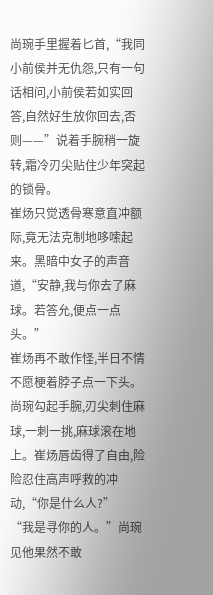尚琬手里握着匕首,“我同小前侯并无仇怨,只有一句话相问,小前侯若如实回答,自然好生放你回去,否则——”说着手腕稍一旋转,霜冷刃尖贴住少年突起的锁骨。
崔炀只觉透骨寒意直冲额际,竟无法克制地哆嗦起来。黑暗中女子的声音道,“安静,我与你去了麻球。若答允,便点一点头。”
崔炀再不敢作怪,半日不情不愿梗着脖子点一下头。尚琬勾起手腕,刃尖刺住麻球,一刺一挑,麻球滚在地上。崔炀唇齿得了自由,险险忍住高声呼救的冲动,“你是什么人?”
“我是寻你的人。”尚琬见他果然不敢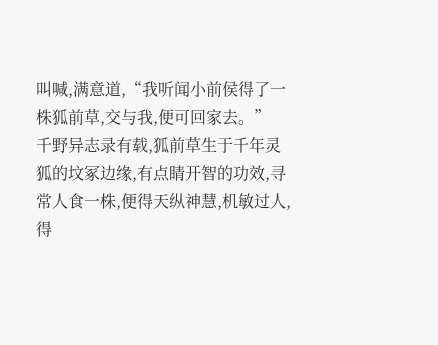叫喊,满意道,“我听闻小前侯得了一株狐前草,交与我,便可回家去。”
千野异志录有载,狐前草生于千年灵狐的坟冢边缘,有点睛开智的功效,寻常人食一株,便得天纵神慧,机敏过人,得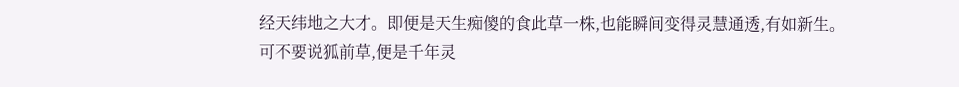经天纬地之大才。即便是天生痴傻的食此草一株,也能瞬间变得灵慧通透,有如新生。
可不要说狐前草,便是千年灵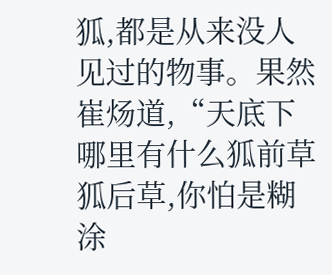狐,都是从来没人见过的物事。果然崔炀道,“天底下哪里有什么狐前草狐后草,你怕是糊涂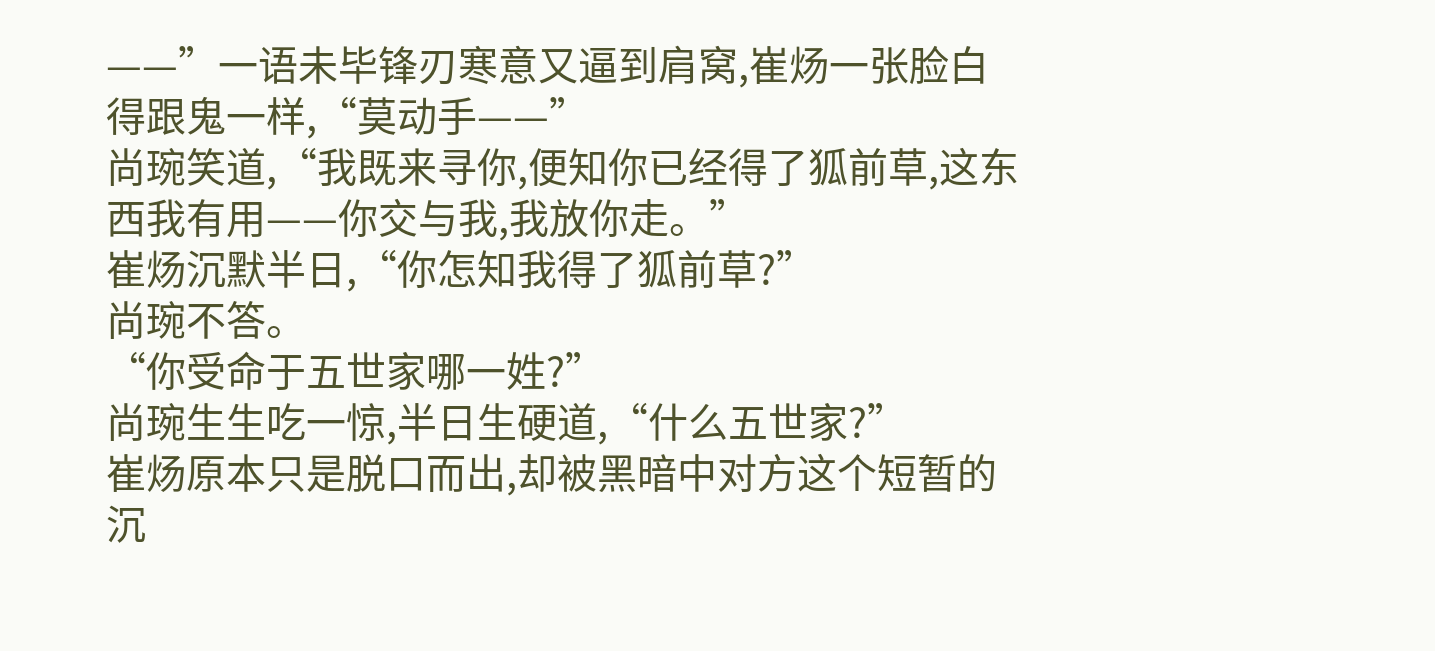——”一语未毕锋刃寒意又逼到肩窝,崔炀一张脸白得跟鬼一样,“莫动手——”
尚琬笑道,“我既来寻你,便知你已经得了狐前草,这东西我有用——你交与我,我放你走。”
崔炀沉默半日,“你怎知我得了狐前草?”
尚琬不答。
“你受命于五世家哪一姓?”
尚琬生生吃一惊,半日生硬道,“什么五世家?”
崔炀原本只是脱口而出,却被黑暗中对方这个短暂的沉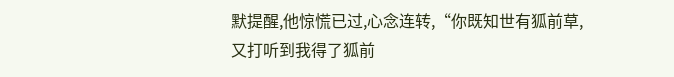默提醒,他惊慌已过,心念连转,“你既知世有狐前草,又打听到我得了狐前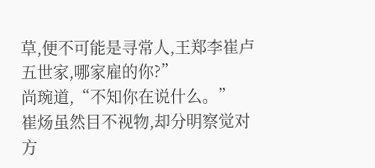草,便不可能是寻常人,王郑李崔卢五世家,哪家雇的你?”
尚琬道,“不知你在说什么。”
崔炀虽然目不视物,却分明察觉对方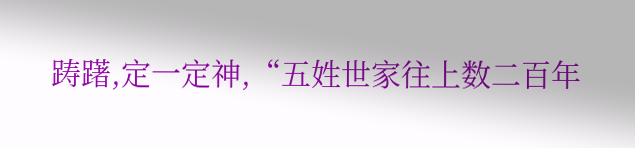踌躇,定一定神,“五姓世家往上数二百年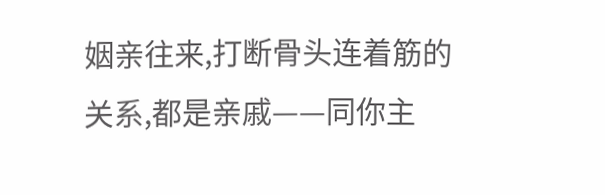姻亲往来,打断骨头连着筋的关系,都是亲戚——同你主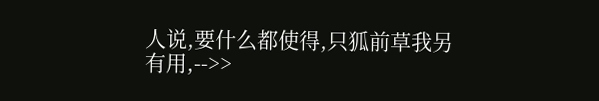人说,要什么都使得,只狐前草我另有用,-->>